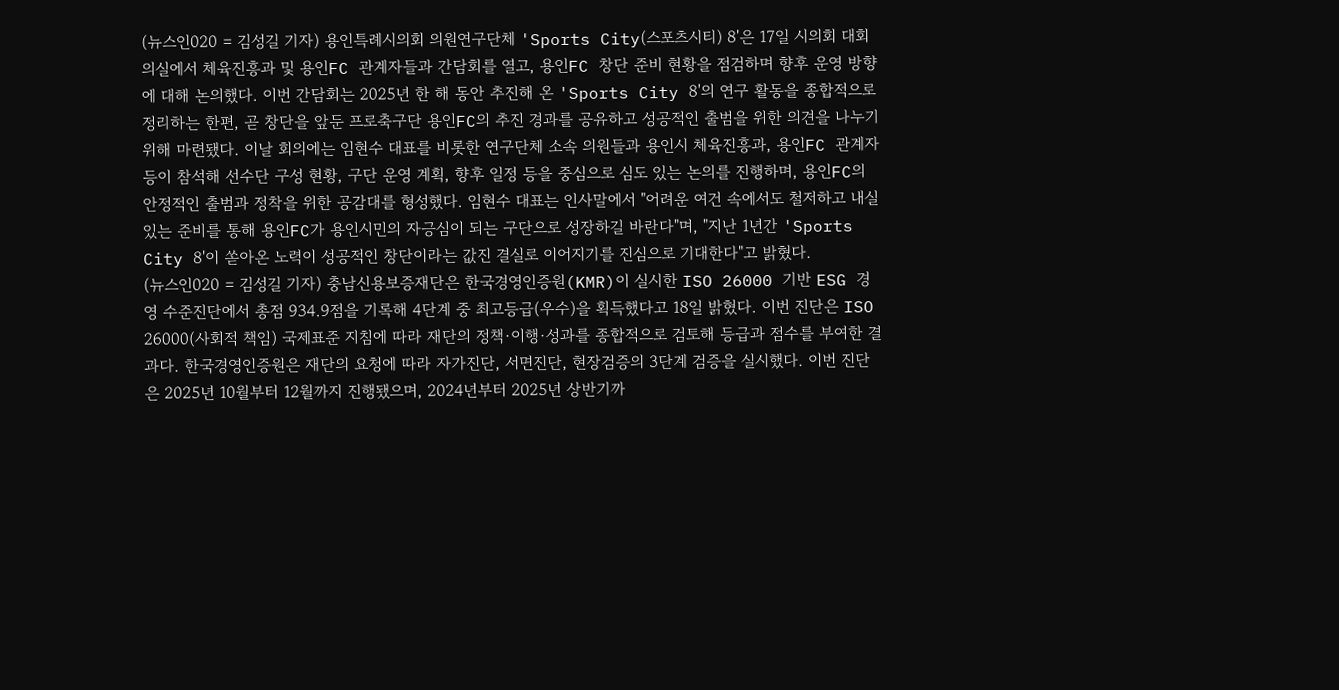(뉴스인020 = 김성길 기자) 용인특례시의회 의원연구단체 'Sports City(스포츠시티) 8'은 17일 시의회 대회의실에서 체육진흥과 및 용인FC 관계자들과 간담회를 열고, 용인FC 창단 준비 현황을 점검하며 향후 운영 방향에 대해 논의했다. 이번 간담회는 2025년 한 해 동안 추진해 온 'Sports City 8'의 연구 활동을 종합적으로 정리하는 한편, 곧 창단을 앞둔 프로축구단 용인FC의 추진 경과를 공유하고 성공적인 출범을 위한 의견을 나누기 위해 마련됐다. 이날 회의에는 임현수 대표를 비롯한 연구단체 소속 의원들과 용인시 체육진흥과, 용인FC 관계자 등이 참석해 선수단 구성 현황, 구단 운영 계획, 향후 일정 등을 중심으로 심도 있는 논의를 진행하며, 용인FC의 안정적인 출범과 정착을 위한 공감대를 형성했다. 임현수 대표는 인사말에서 "어려운 여건 속에서도 철저하고 내실 있는 준비를 통해 용인FC가 용인시민의 자긍심이 되는 구단으로 성장하길 바란다"며, "지난 1년간 'Sports City 8'이 쏟아온 노력이 성공적인 창단이라는 값진 결실로 이어지기를 진심으로 기대한다"고 밝혔다.
(뉴스인020 = 김성길 기자) 충남신용보증재단은 한국경영인증원(KMR)이 실시한 ISO 26000 기반 ESG 경영 수준진단에서 총점 934.9점을 기록해 4단계 중 최고등급(우수)을 획득했다고 18일 밝혔다. 이번 진단은 ISO 26000(사회적 책임) 국제표준 지침에 따라 재단의 정책·이행·성과를 종합적으로 검토해 등급과 점수를 부여한 결과다. 한국경영인증원은 재단의 요청에 따라 자가진단, 서면진단, 현장검증의 3단계 검증을 실시했다. 이번 진단은 2025년 10월부터 12월까지 진행됐으며, 2024년부터 2025년 상반기까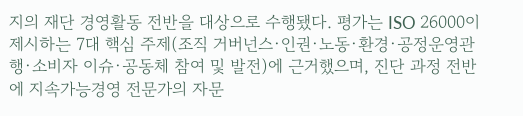지의 재단 경영활동 전반을 대상으로 수행됐다. 평가는 ISO 26000이 제시하는 7대 핵심 주제(조직 거버넌스·인권·노동·환경·공정운영관행·소비자 이슈·공동체 참여 및 발전)에 근거했으며, 진단 과정 전반에 지속가능경영 전문가의 자문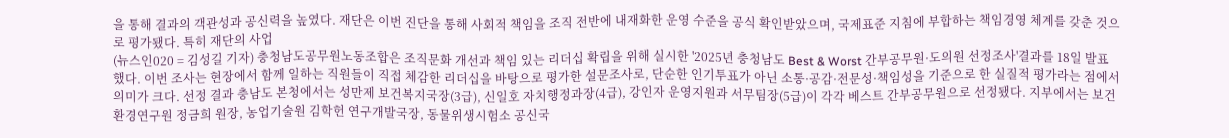을 통해 결과의 객관성과 공신력을 높였다. 재단은 이번 진단을 통해 사회적 책임을 조직 전반에 내재화한 운영 수준을 공식 확인받았으며, 국제표준 지침에 부합하는 책임경영 체계를 갖춘 것으로 평가됐다. 특히 재단의 사업
(뉴스인020 = 김성길 기자) 충청남도공무원노동조합은 조직문화 개선과 책임 있는 리더십 확립을 위해 실시한 '2025년 충청남도 Best & Worst 간부공무원·도의원 선정조사'결과를 18일 발표했다. 이번 조사는 현장에서 함께 일하는 직원들이 직접 체감한 리더십을 바탕으로 평가한 설문조사로, 단순한 인기투표가 아닌 소통·공감·전문성·책임성을 기준으로 한 실질적 평가라는 점에서 의미가 크다. 선정 결과 충남도 본청에서는 성만제 보건복지국장(3급), 신일호 자치행정과장(4급), 강인자 운영지원과 서무팀장(5급)이 각각 베스트 간부공무원으로 선정됐다. 지부에서는 보건환경연구원 정금희 원장, 농업기술원 김학헌 연구개발국장, 동물위생시험소 공신국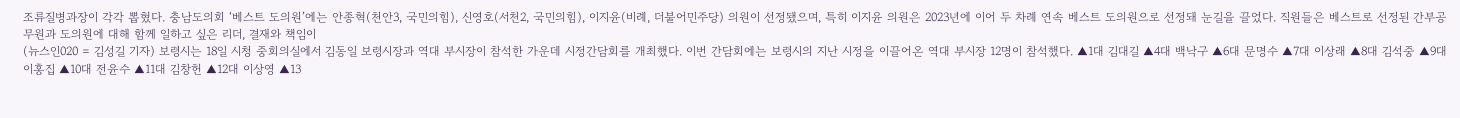조류질병과장이 각각 뽑혔다. 충남도의회 ‘베스트 도의원’에는 안종혁(천안3, 국민의힘), 신영호(서천2, 국민의힘), 이지윤(비례, 더불어민주당) 의원이 선정됐으며, 특히 이지윤 의원은 2023년에 이어 두 차례 연속 베스트 도의원으로 선정돼 눈길을 끌었다. 직원들은 베스트로 선정된 간부공무원과 도의원에 대해 함께 일하고 싶은 리더, 결재와 책임이
(뉴스인020 = 김성길 기자) 보령시는 18일 시청 중회의실에서 김동일 보령시장과 역대 부시장이 참석한 가운데 시정간담회를 개최했다. 이번 간담회에는 보령시의 지난 시정을 이끌어온 역대 부시장 12명이 참석했다. ▲1대 김대길 ▲4대 백낙구 ▲6대 문명수 ▲7대 이상래 ▲8대 김석중 ▲9대 이홍집 ▲10대 전윤수 ▲11대 김창헌 ▲12대 이상영 ▲13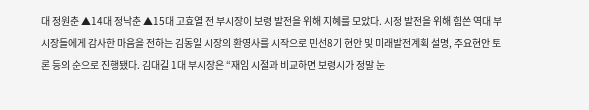대 정원춘 ▲14대 정낙춘 ▲15대 고효열 전 부시장이 보령 발전을 위해 지혜를 모았다. 시정 발전을 위해 힘쓴 역대 부시장들에게 감사한 마음을 전하는 김동일 시장의 환영사를 시작으로 민선8기 현안 및 미래발전계획 설명, 주요현안 토론 등의 순으로 진행됐다. 김대길 1대 부시장은 “재임 시절과 비교하면 보령시가 정말 눈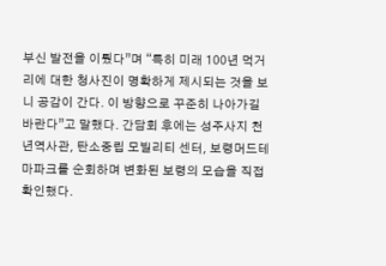부신 발전을 이뤘다”며 “특히 미래 100년 먹거리에 대한 청사진이 명확하게 제시되는 것을 보니 공감이 간다. 이 방향으로 꾸준히 나아가길 바란다”고 말했다. 간담회 후에는 성주사지 천년역사관, 탄소중립 모빌리티 센터, 보령머드테마파크를 순회하며 변화된 보령의 모습을 직접 확인했다.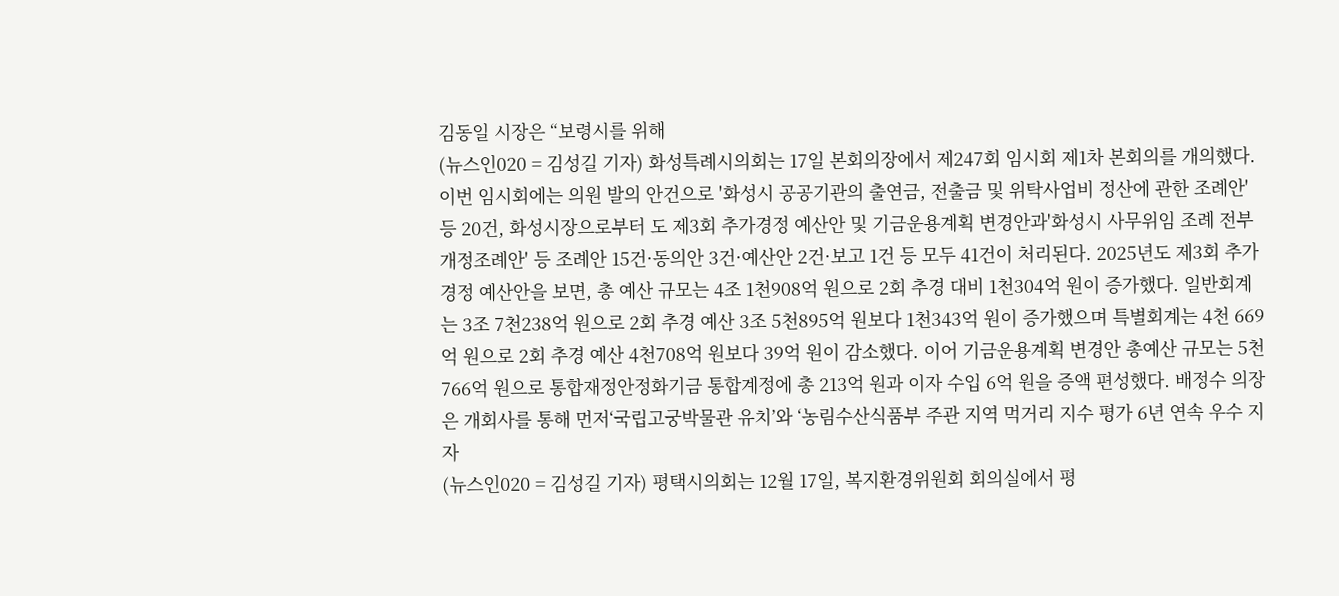김동일 시장은 “보령시를 위해
(뉴스인020 = 김성길 기자) 화성특례시의회는 17일 본회의장에서 제247회 임시회 제1차 본회의를 개의했다. 이번 임시회에는 의원 발의 안건으로 '화성시 공공기관의 출연금, 전출금 및 위탁사업비 정산에 관한 조례안' 등 20건, 화성시장으로부터 도 제3회 추가경정 예산안 및 기금운용계획 변경안과'화성시 사무위임 조례 전부개정조례안' 등 조례안 15건·동의안 3건·예산안 2건·보고 1건 등 모두 41건이 처리된다. 2025년도 제3회 추가경정 예산안을 보면, 총 예산 규모는 4조 1천908억 원으로 2회 추경 대비 1천304억 원이 증가했다. 일반회계는 3조 7천238억 원으로 2회 추경 예산 3조 5천895억 원보다 1천343억 원이 증가했으며 특별회계는 4천 669억 원으로 2회 추경 예산 4천708억 원보다 39억 원이 감소했다. 이어 기금운용계획 변경안 총예산 규모는 5천766억 원으로 통합재정안정화기금 통합계정에 총 213억 원과 이자 수입 6억 원을 증액 편성했다. 배정수 의장은 개회사를 통해 먼저‘국립고궁박물관 유치’와 ‘농림수산식품부 주관 지역 먹거리 지수 평가 6년 연속 우수 지자
(뉴스인020 = 김성길 기자) 평택시의회는 12월 17일, 복지환경위원회 회의실에서 평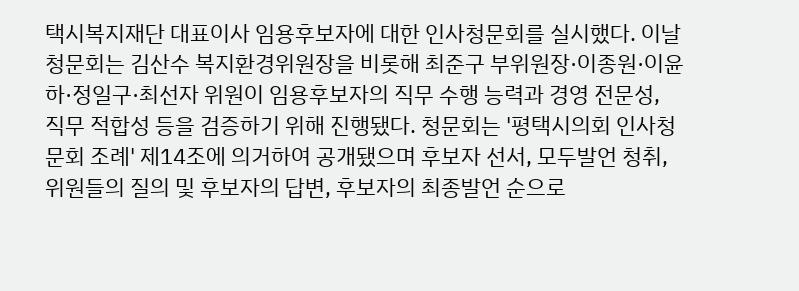택시복지재단 대표이사 임용후보자에 대한 인사청문회를 실시했다. 이날 청문회는 김산수 복지환경위원장을 비롯해 최준구 부위원장·이종원·이윤하·정일구·최선자 위원이 임용후보자의 직무 수행 능력과 경영 전문성, 직무 적합성 등을 검증하기 위해 진행됐다. 청문회는 '평택시의회 인사청문회 조례' 제14조에 의거하여 공개됐으며 후보자 선서, 모두발언 청취, 위원들의 질의 및 후보자의 답변, 후보자의 최종발언 순으로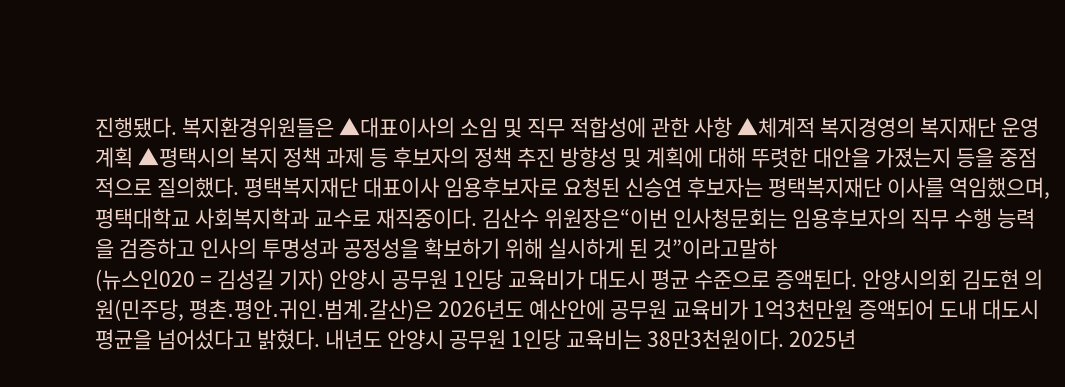진행됐다. 복지환경위원들은 ▲대표이사의 소임 및 직무 적합성에 관한 사항 ▲체계적 복지경영의 복지재단 운영 계획 ▲평택시의 복지 정책 과제 등 후보자의 정책 추진 방향성 및 계획에 대해 뚜렷한 대안을 가졌는지 등을 중점적으로 질의했다. 평택복지재단 대표이사 임용후보자로 요청된 신승연 후보자는 평택복지재단 이사를 역임했으며, 평택대학교 사회복지학과 교수로 재직중이다. 김산수 위원장은“이번 인사청문회는 임용후보자의 직무 수행 능력을 검증하고 인사의 투명성과 공정성을 확보하기 위해 실시하게 된 것”이라고말하
(뉴스인020 = 김성길 기자) 안양시 공무원 1인당 교육비가 대도시 평균 수준으로 증액된다. 안양시의회 김도현 의원(민주당, 평촌․평안․귀인․범계․갈산)은 2026년도 예산안에 공무원 교육비가 1억3천만원 증액되어 도내 대도시 평균을 넘어섰다고 밝혔다. 내년도 안양시 공무원 1인당 교육비는 38만3천원이다. 2025년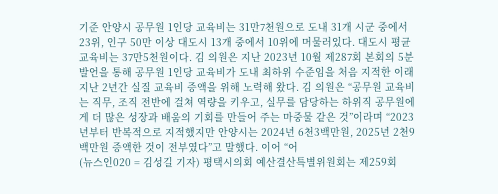기준 안양시 공무원 1인당 교육비는 31만7천원으로 도내 31개 시군 중에서 23위, 인구 50만 이상 대도시 13개 중에서 10위에 머물러있다. 대도시 평균 교육비는 37만5천원이다. 김 의원은 지난 2023년 10월 제287회 본회의 5분 발언을 통해 공무원 1인당 교육비가 도내 최하위 수준임을 처음 지적한 이래 지난 2년간 실질 교육비 증액을 위해 노력해 왔다. 김 의원은 “공무원 교육비는 직무, 조직 전반에 걸쳐 역량을 키우고, 실무를 담당하는 하위직 공무원에게 더 많은 성장과 배움의 기회를 만들어 주는 마중물 같은 것”이라며 “2023년부터 반복적으로 지적했지만 안양시는 2024년 6천3백만원, 2025년 2천9백만원 증액한 것이 전부였다”고 말했다. 이어 “어
(뉴스인020 = 김성길 기자) 평택시의회 예산결산특별위원회는 제259회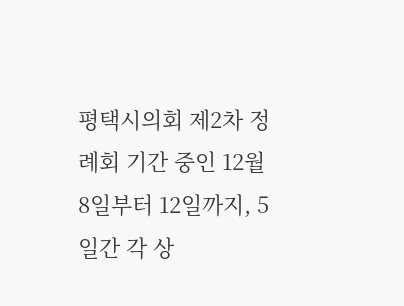평택시의회 제2차 정례회 기간 중인 12월 8일부터 12일까지, 5일간 각 상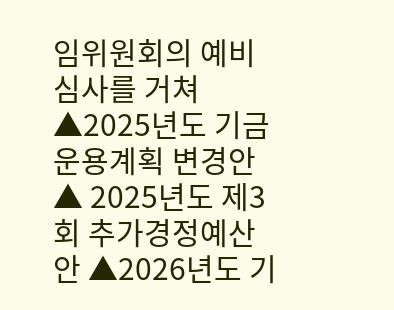임위원회의 예비 심사를 거쳐 ▲2025년도 기금운용계획 변경안 ▲ 2025년도 제3회 추가경정예산안 ▲2026년도 기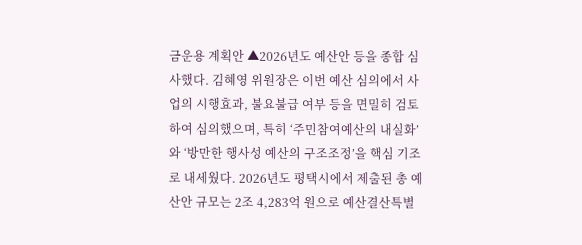금운용 계획안 ▲2026년도 예산안 등을 종합 심사했다. 김혜영 위원장은 이번 예산 심의에서 사업의 시행효과, 불요불급 여부 등을 면밀히 검토하여 심의했으며, 특히 ‘주민참여예산의 내실화’와 ‘방만한 행사성 예산의 구조조정’을 핵심 기조로 내세웠다. 2026년도 평택시에서 제출된 총 예산안 규모는 2조 4,283억 원으로 예산결산특별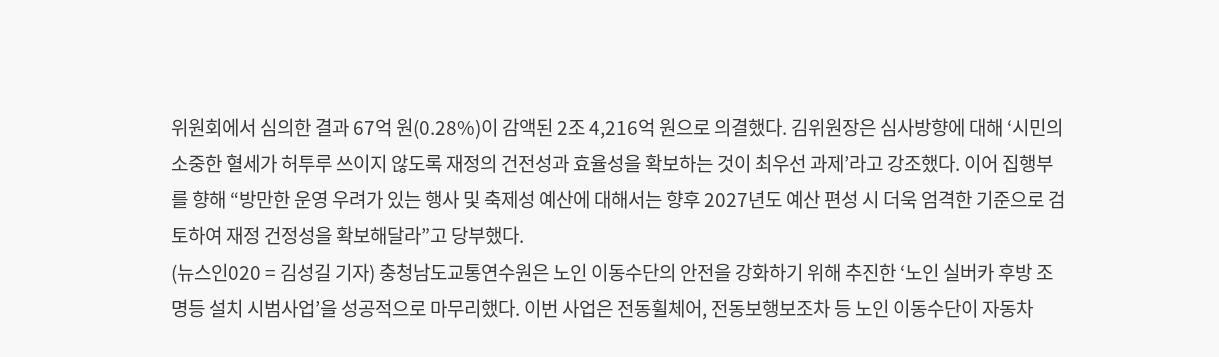위원회에서 심의한 결과 67억 원(0.28%)이 감액된 2조 4,216억 원으로 의결했다. 김위원장은 심사방향에 대해 ‘시민의 소중한 혈세가 허투루 쓰이지 않도록 재정의 건전성과 효율성을 확보하는 것이 최우선 과제’라고 강조했다. 이어 집행부를 향해 “방만한 운영 우려가 있는 행사 및 축제성 예산에 대해서는 향후 2027년도 예산 편성 시 더욱 엄격한 기준으로 검토하여 재정 건정성을 확보해달라”고 당부했다.
(뉴스인020 = 김성길 기자) 충청남도교통연수원은 노인 이동수단의 안전을 강화하기 위해 추진한 ‘노인 실버카 후방 조명등 설치 시범사업’을 성공적으로 마무리했다. 이번 사업은 전동휠체어, 전동보행보조차 등 노인 이동수단이 자동차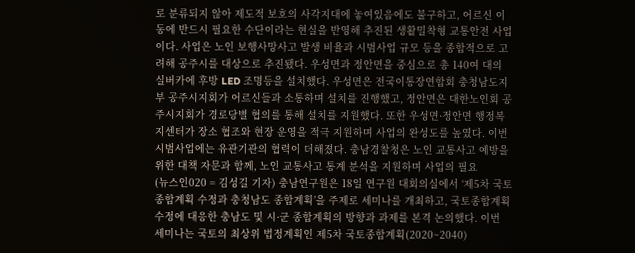로 분류되지 않아 제도적 보호의 사각지대에 놓여있음에도 불구하고, 어르신 이동에 반드시 필요한 수단이라는 현실을 반영해 추진된 생활밀착형 교통안전 사업이다. 사업은 노인 보행사망사고 발생 비율과 시범사업 규모 등을 종합적으로 고려해 공주시를 대상으로 추진됐다. 우성면과 정안면을 중심으로 총 140여 대의 실버카에 후방 LED 조명등을 설치했다. 우성면은 전국이통장연합회 충청남도지부 공주시지회가 어르신들과 소통하며 설치를 진행했고, 정안면은 대한노인회 공주시지회가 경로당별 협의를 통해 설치를 지원했다. 또한 우성면·정안면 행정복지센터가 장소 협조와 현장 운영을 적극 지원하며 사업의 완성도를 높였다. 이번 시범사업에는 유관기관의 협력이 더해졌다. 충남경찰청은 노인 교통사고 예방을 위한 대책 자문과 함께, 노인 교통사고 통계 분석을 지원하며 사업의 필요
(뉴스인020 = 김성길 기자) 충남연구원은 18일 연구원 대회의실에서 ‘제5차 국토종합계획 수정과 충청남도 종합계획’을 주제로 세미나를 개최하고, 국토종합계획 수정에 대응한 충남도 및 시·군 종합계획의 방향과 과제를 본격 논의했다. 이번 세미나는 국토의 최상위 법정계획인 제5차 국토종합계획(2020~2040)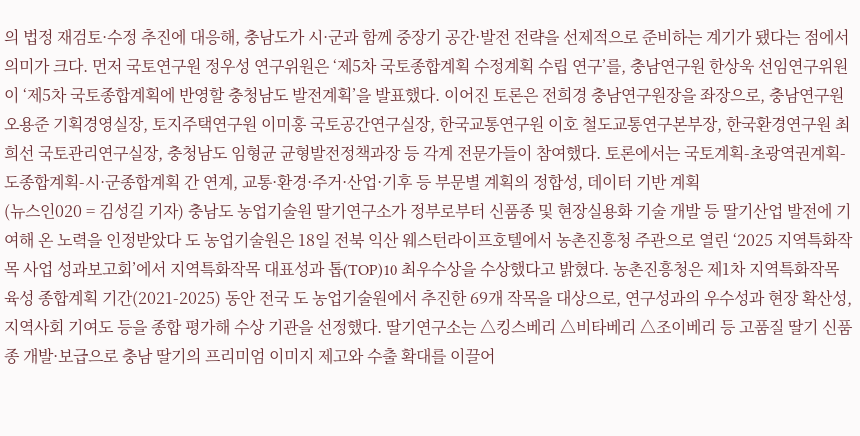의 법정 재검토·수정 추진에 대응해, 충남도가 시·군과 함께 중장기 공간·발전 전략을 선제적으로 준비하는 계기가 됐다는 점에서 의미가 크다. 먼저 국토연구원 정우성 연구위원은 ‘제5차 국토종합계획 수정계획 수립 연구’를, 충남연구원 한상욱 선임연구위원이 ‘제5차 국토종합계획에 반영할 충청남도 발전계획’을 발표했다. 이어진 토론은 전희경 충남연구원장을 좌장으로, 충남연구원 오용준 기획경영실장, 토지주택연구원 이미홍 국토공간연구실장, 한국교통연구원 이호 철도교통연구본부장, 한국환경연구원 최희선 국토관리연구실장, 충청남도 임형균 균형발전정책과장 등 각계 전문가들이 참여했다. 토론에서는 국토계획-초광역권계획-도종합계획-시·군종합계획 간 연계, 교통·환경·주거·산업·기후 등 부문별 계획의 정합성, 데이터 기반 계획
(뉴스인020 = 김성길 기자) 충남도 농업기술원 딸기연구소가 정부로부터 신품종 및 현장실용화 기술 개발 등 딸기산업 발전에 기여해 온 노력을 인정받았다 도 농업기술원은 18일 전북 익산 웨스턴라이프호텔에서 농촌진흥청 주관으로 열린 ‘2025 지역특화작목 사업 성과보고회’에서 지역특화작목 대표성과 톱(TOP)10 최우수상을 수상했다고 밝혔다. 농촌진흥청은 제1차 지역특화작목 육성 종합계획 기간(2021-2025) 동안 전국 도 농업기술원에서 추진한 69개 작목을 대상으로, 연구성과의 우수성과 현장 확산성, 지역사회 기여도 등을 종합 평가해 수상 기관을 선정했다. 딸기연구소는 △킹스베리 △비타베리 △조이베리 등 고품질 딸기 신품종 개발·보급으로 충남 딸기의 프리미엄 이미지 제고와 수출 확대를 이끌어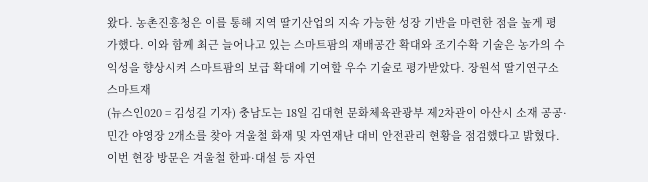왔다. 농촌진흥청은 이를 통해 지역 딸기산업의 지속 가능한 성장 기반을 마련한 점을 높게 평가했다. 이와 함께 최근 늘어나고 있는 스마트팜의 재배공간 확대와 조기수확 기술은 농가의 수익성을 향상시켜 스마트팜의 보급 확대에 기여할 우수 기술로 평가받았다. 장원석 딸기연구소 스마트재
(뉴스인020 = 김성길 기자) 충남도는 18일 김대현 문화체육관광부 제2차관이 아산시 소재 공공·민간 야영장 2개소를 찾아 겨울철 화재 및 자연재난 대비 안전관리 현황을 점검했다고 밝혔다. 이번 현장 방문은 겨울철 한파·대설 등 자연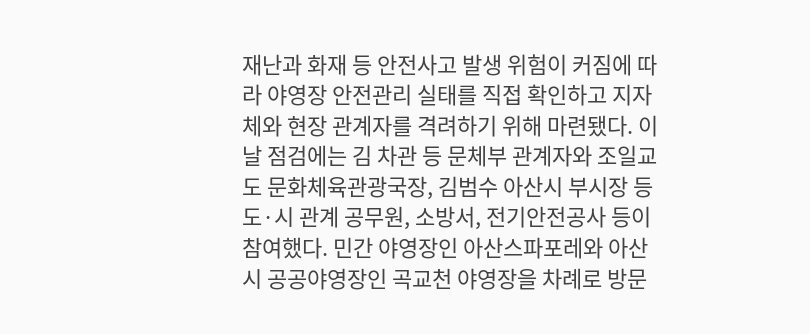재난과 화재 등 안전사고 발생 위험이 커짐에 따라 야영장 안전관리 실태를 직접 확인하고 지자체와 현장 관계자를 격려하기 위해 마련됐다. 이날 점검에는 김 차관 등 문체부 관계자와 조일교 도 문화체육관광국장, 김범수 아산시 부시장 등 도·시 관계 공무원, 소방서, 전기안전공사 등이 참여했다. 민간 야영장인 아산스파포레와 아산시 공공야영장인 곡교천 야영장을 차례로 방문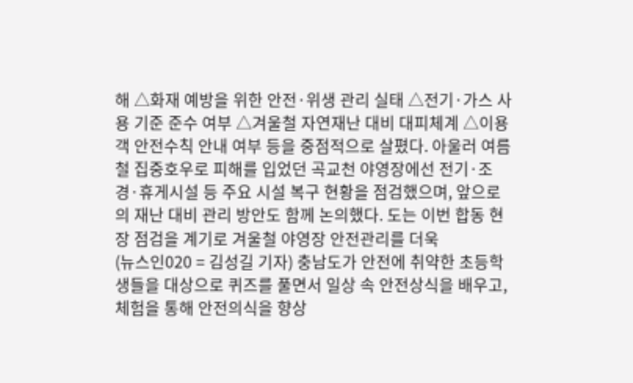해 △화재 예방을 위한 안전·위생 관리 실태 △전기·가스 사용 기준 준수 여부 △겨울철 자연재난 대비 대피체계 △이용객 안전수칙 안내 여부 등을 중점적으로 살폈다. 아울러 여름철 집중호우로 피해를 입었던 곡교천 야영장에선 전기·조경·휴게시설 등 주요 시설 복구 현황을 점검했으며, 앞으로의 재난 대비 관리 방안도 함께 논의했다. 도는 이번 합동 현장 점검을 계기로 겨울철 야영장 안전관리를 더욱
(뉴스인020 = 김성길 기자) 충남도가 안전에 취약한 초등학생들을 대상으로 퀴즈를 풀면서 일상 속 안전상식을 배우고, 체험을 통해 안전의식을 향상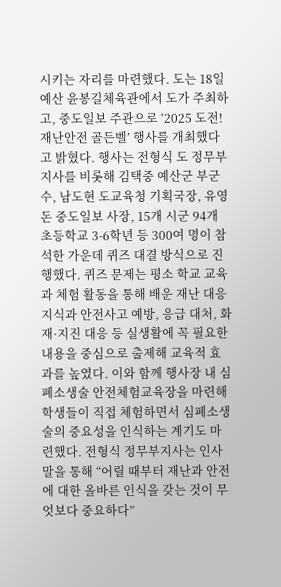시키는 자리를 마련했다. 도는 18일 예산 윤봉길체육관에서 도가 주최하고, 중도일보 주관으로 ‘2025 도전! 재난안전 골든벨’ 행사를 개최했다고 밝혔다. 행사는 전형식 도 정무부지사를 비롯해 김택중 예산군 부군수, 남도현 도교육청 기획국장, 유영돈 중도일보 사장, 15개 시군 94개 초등학교 3-6학년 등 300여 명이 참석한 가운데 퀴즈 대결 방식으로 진행했다. 퀴즈 문제는 평소 학교 교육과 체험 활동을 통해 배운 재난 대응 지식과 안전사고 예방, 응급 대처, 화재·지진 대응 등 실생활에 꼭 필요한 내용을 중심으로 출제해 교육적 효과를 높였다. 이와 함께 행사장 내 심폐소생술 안전체험교육장을 마련해 학생들이 직접 체험하면서 심폐소생술의 중요성을 인식하는 계기도 마련했다. 전형식 정무부지사는 인사말을 통해 “어릴 때부터 재난과 안전에 대한 올바른 인식을 갖는 것이 무엇보다 중요하다”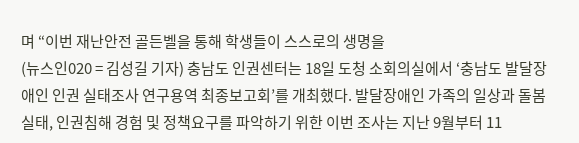며 “이번 재난안전 골든벨을 통해 학생들이 스스로의 생명을
(뉴스인020 = 김성길 기자) 충남도 인권센터는 18일 도청 소회의실에서 ‘충남도 발달장애인 인권 실태조사 연구용역 최종보고회’를 개최했다. 발달장애인 가족의 일상과 돌봄 실태, 인권침해 경험 및 정책요구를 파악하기 위한 이번 조사는 지난 9월부터 11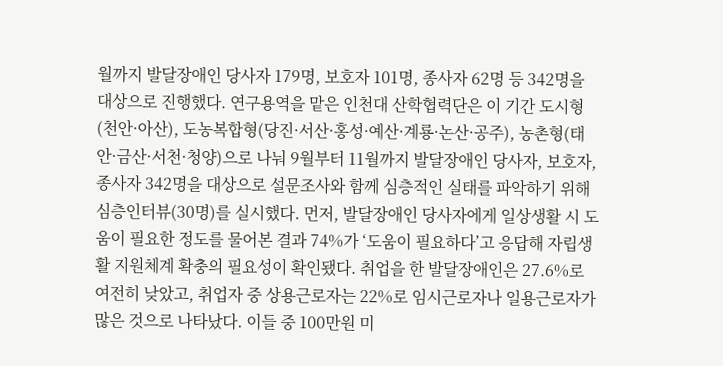월까지 발달장애인 당사자 179명, 보호자 101명, 종사자 62명 등 342명을 대상으로 진행했다. 연구용역을 맡은 인천대 산학협력단은 이 기간 도시형(천안·아산), 도농복합형(당진·서산·홍성·예산·계룡·논산·공주), 농촌형(태안·금산·서천·청양)으로 나눠 9월부터 11월까지 발달장애인 당사자, 보호자, 종사자 342명을 대상으로 설문조사와 함께 심층적인 실태를 파악하기 위해 심층인터뷰(30명)를 실시했다. 먼저, 발달장애인 당사자에게 일상생활 시 도움이 필요한 정도를 물어본 결과 74%가 ‘도움이 필요하다’고 응답해 자립생활 지원체계 확충의 필요성이 확인됐다. 취업을 한 발달장애인은 27.6%로 여전히 낮았고, 취업자 중 상용근로자는 22%로 임시근로자나 일용근로자가 많은 것으로 나타났다. 이들 중 100만원 미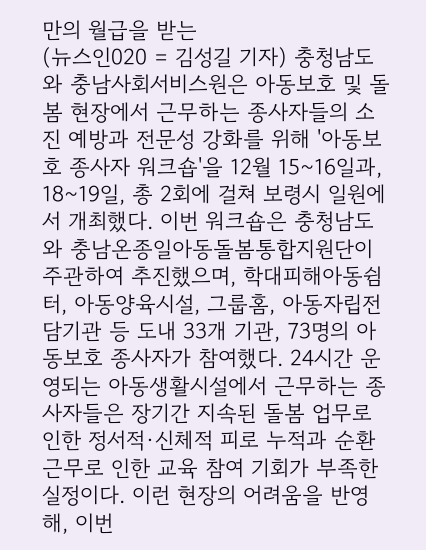만의 월급을 받는
(뉴스인020 = 김성길 기자) 충청남도와 충남사회서비스원은 아동보호 및 돌봄 현장에서 근무하는 종사자들의 소진 예방과 전문성 강화를 위해 '아동보호 종사자 워크숍'을 12월 15~16일과, 18~19일, 총 2회에 걸쳐 보령시 일원에서 개최했다. 이번 워크숍은 충청남도와 충남온종일아동돌봄통합지원단이 주관하여 추진했으며, 학대피해아동쉼터, 아동양육시설, 그룹홈, 아동자립전담기관 등 도내 33개 기관, 73명의 아동보호 종사자가 참여했다. 24시간 운영되는 아동생활시설에서 근무하는 종사자들은 장기간 지속된 돌봄 업무로 인한 정서적·신체적 피로 누적과 순환근무로 인한 교육 참여 기회가 부족한 실정이다. 이런 현장의 어려움을 반영해, 이번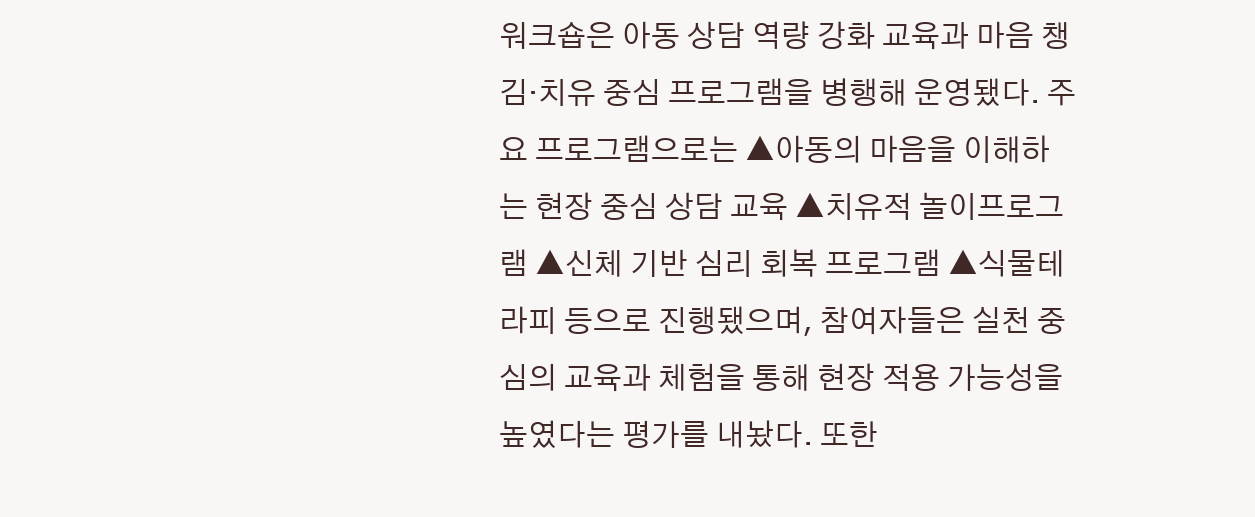워크숍은 아동 상담 역량 강화 교육과 마음 챙김·치유 중심 프로그램을 병행해 운영됐다. 주요 프로그램으로는 ▲아동의 마음을 이해하는 현장 중심 상담 교육 ▲치유적 놀이프로그램 ▲신체 기반 심리 회복 프로그램 ▲식물테라피 등으로 진행됐으며, 참여자들은 실천 중심의 교육과 체험을 통해 현장 적용 가능성을 높였다는 평가를 내놨다. 또한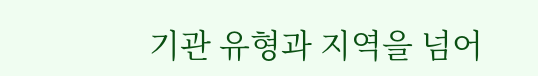기관 유형과 지역을 넘어